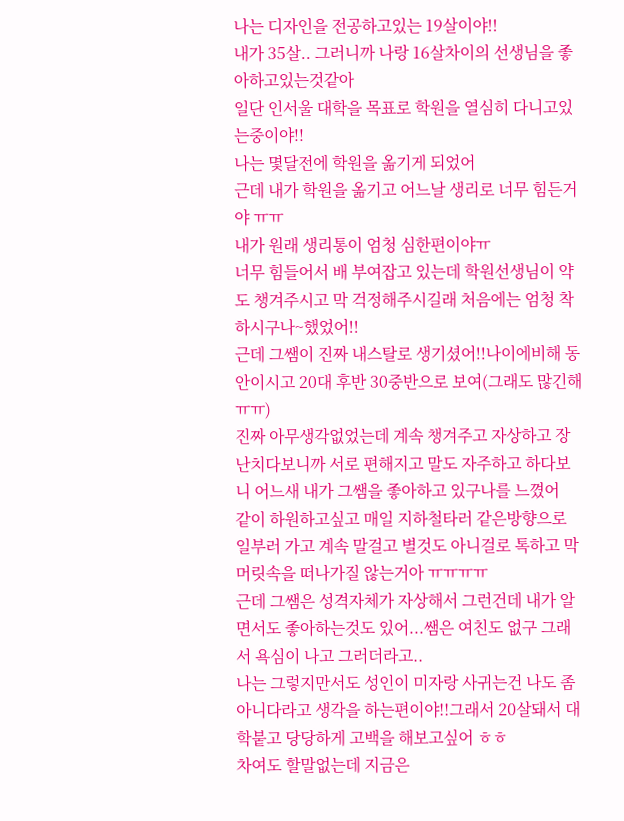나는 디자인을 전공하고있는 19살이야!!
내가 35살.. 그러니까 나랑 16살차이의 선생님을 좋아하고있는것같아
일단 인서울 대학을 목표로 학원을 열심히 다니고있는중이야!!
나는 몇달전에 학원을 옮기게 되었어
근데 내가 학원을 옮기고 어느날 생리로 너무 힘든거야 ㅠㅠ
내가 원래 생리통이 엄청 심한편이야ㅠ
너무 힘들어서 배 부여잡고 있는데 학원선생님이 약도 챙겨주시고 막 걱정해주시길래 처음에는 엄청 착하시구나~했었어!!
근데 그쌤이 진짜 내스탈로 생기셨어!!나이에비해 동안이시고 20대 후반 30중반으로 보여(그래도 많긴해 ㅠㅠ)
진짜 아무생각없었는데 계속 챙겨주고 자상하고 장난치다보니까 서로 편해지고 말도 자주하고 하다보니 어느새 내가 그쌤을 좋아하고 있구나를 느꼈어
같이 하원하고싶고 매일 지하철타러 같은방향으로 일부러 가고 계속 말걸고 별것도 아니걸로 톡하고 막 머릿속을 떠나가질 않는거아 ㅠㅠㅠㅠ
근데 그쌤은 성격자체가 자상해서 그런건데 내가 알면서도 좋아하는것도 있어...쌤은 여친도 없구 그래서 욕심이 나고 그러더라고..
나는 그렇지만서도 성인이 미자랑 사귀는건 나도 좀 아니다라고 생각을 하는편이야!!그래서 20살돼서 대학붙고 당당하게 고백을 해보고싶어 ㅎㅎ
차여도 할말없는데 지금은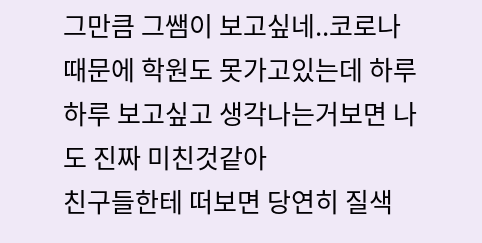그만큼 그쌤이 보고싶네..코로나 때문에 학원도 못가고있는데 하루하루 보고싶고 생각나는거보면 나도 진짜 미친것같아
친구들한테 떠보면 당연히 질색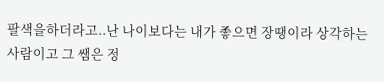팔색을하더라고..난 나이보다는 내가 좋으면 장땡이라 상각하는 사람이고 그 쌤은 정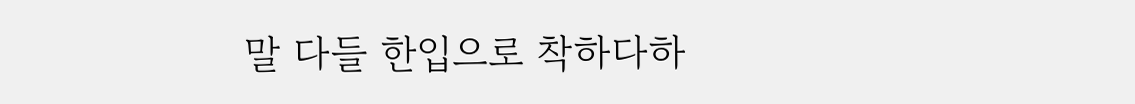말 다들 한입으로 착하다하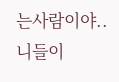는사람이야..
니들이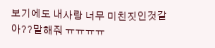보기에도 내사랑 너무 미친짓인것같아??말해줘 ㅠㅠㅠㅠ